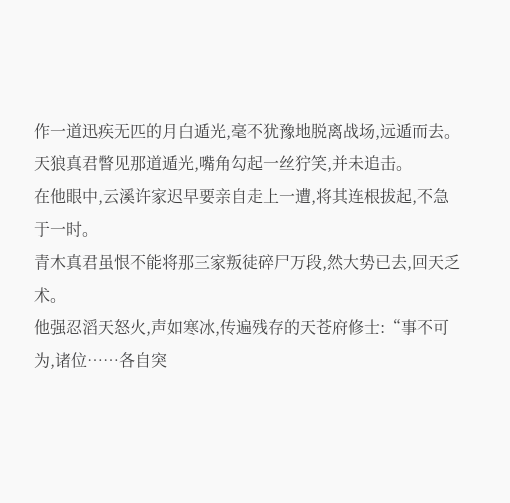作一道迅疾无匹的月白遁光,毫不犹豫地脱离战场,远遁而去。
天狼真君瞥见那道遁光,嘴角勾起一丝狞笑,并未追击。
在他眼中,云溪许家迟早要亲自走上一遭,将其连根拔起,不急于一时。
青木真君虽恨不能将那三家叛徒碎尸万段,然大势已去,回天乏术。
他强忍滔天怒火,声如寒冰,传遍残存的天苍府修士:“事不可为,诸位……各自突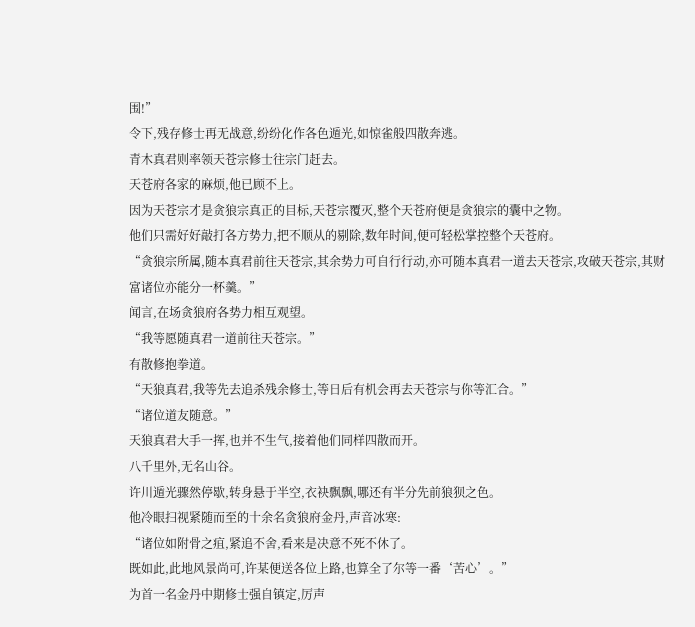围!”
令下,残存修士再无战意,纷纷化作各色遁光,如惊雀般四散奔逃。
青木真君则率领天苍宗修士往宗门赶去。
天苍府各家的麻烦,他已顾不上。
因为天苍宗才是贪狼宗真正的目标,天苍宗覆灭,整个天苍府便是贪狼宗的囊中之物。
他们只需好好敲打各方势力,把不顺从的剔除,数年时间,便可轻松掌控整个天苍府。
“贪狼宗所属,随本真君前往天苍宗,其余势力可自行行动,亦可随本真君一道去天苍宗,攻破天苍宗,其财富诸位亦能分一杯羹。”
闻言,在场贪狼府各势力相互观望。
“我等愿随真君一道前往天苍宗。”
有散修抱拳道。
“天狼真君,我等先去追杀残余修士,等日后有机会再去天苍宗与你等汇合。”
“诸位道友随意。”
天狼真君大手一挥,也并不生气,接着他们同样四散而开。
八千里外,无名山谷。
许川遁光骤然停歇,转身悬于半空,衣袂飘飘,哪还有半分先前狼狈之色。
他冷眼扫视紧随而至的十余名贪狼府金丹,声音冰寒:
“诸位如附骨之疽,紧追不舍,看来是决意不死不休了。
既如此,此地风景尚可,许某便送各位上路,也算全了尔等一番‘苦心’。”
为首一名金丹中期修士强自镇定,厉声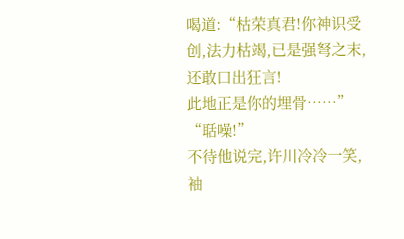喝道:“枯荣真君!你神识受创,法力枯竭,已是强弩之末,还敢口出狂言!
此地正是你的埋骨……”
“聒噪!”
不待他说完,许川冷冷一笑,袖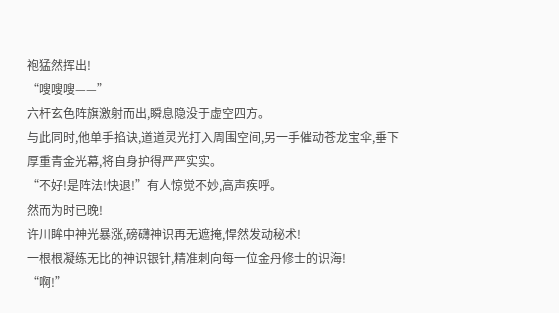袍猛然挥出!
“嗖嗖嗖——”
六杆玄色阵旗激射而出,瞬息隐没于虚空四方。
与此同时,他单手掐诀,道道灵光打入周围空间,另一手催动苍龙宝伞,垂下厚重青金光幕,将自身护得严严实实。
“不好!是阵法!快退!”有人惊觉不妙,高声疾呼。
然而为时已晚!
许川眸中神光暴涨,磅礴神识再无遮掩,悍然发动秘术!
一根根凝练无比的神识银针,精准刺向每一位金丹修士的识海!
“啊!”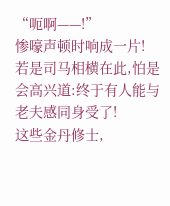“呃啊——!”
惨嚎声顿时响成一片!
若是司马相横在此,怕是会高兴道:终于有人能与老夫感同身受了!
这些金丹修士,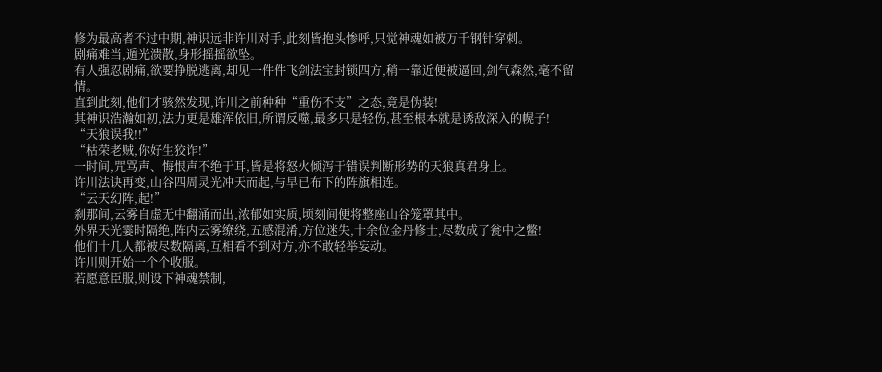修为最高者不过中期,神识远非许川对手,此刻皆抱头惨呼,只觉神魂如被万千钢针穿刺。
剧痛难当,遁光溃散,身形摇摇欲坠。
有人强忍剧痛,欲要挣脱逃离,却见一件件飞剑法宝封锁四方,稍一靠近便被逼回,剑气森然,毫不留情。
直到此刻,他们才骇然发现,许川之前种种“重伤不支”之态,竟是伪装!
其神识浩瀚如初,法力更是雄浑依旧,所谓反噬,最多只是轻伤,甚至根本就是诱敌深入的幌子!
“天狼误我!!”
“枯荣老贼,你好生狡诈!”
一时间,咒骂声、悔恨声不绝于耳,皆是将怒火倾泻于错误判断形势的天狼真君身上。
许川法诀再变,山谷四周灵光冲天而起,与早已布下的阵旗相连。
“云天幻阵,起!”
刹那间,云雾自虚无中翻涌而出,浓郁如实质,顷刻间便将整座山谷笼罩其中。
外界天光霎时隔绝,阵内云雾缭绕,五感混淆,方位迷失,十余位金丹修士,尽数成了瓮中之鳖!
他们十几人都被尽数隔离,互相看不到对方,亦不敢轻举妄动。
许川则开始一个个收服。
若愿意臣服,则设下神魂禁制,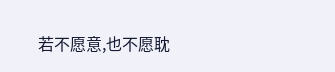若不愿意,也不愿耽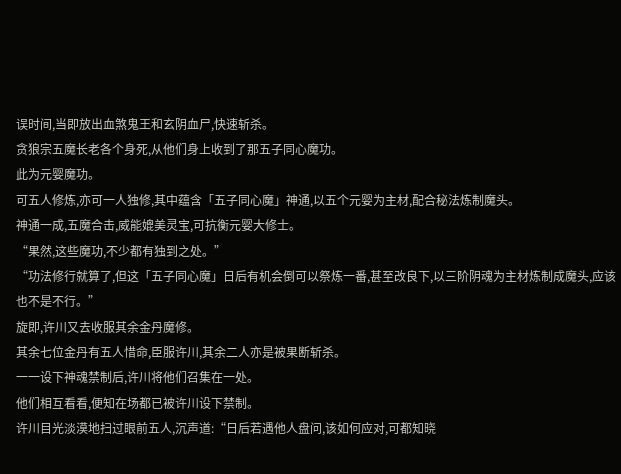误时间,当即放出血煞鬼王和玄阴血尸,快速斩杀。
贪狼宗五魔长老各个身死,从他们身上收到了那五子同心魔功。
此为元婴魔功。
可五人修炼,亦可一人独修,其中蕴含「五子同心魔」神通,以五个元婴为主材,配合秘法炼制魔头。
神通一成,五魔合击,威能媲美灵宝,可抗衡元婴大修士。
“果然,这些魔功,不少都有独到之处。”
“功法修行就算了,但这「五子同心魔」日后有机会倒可以祭炼一番,甚至改良下,以三阶阴魂为主材炼制成魔头,应该也不是不行。”
旋即,许川又去收服其余金丹魔修。
其余七位金丹有五人惜命,臣服许川,其余二人亦是被果断斩杀。
一一设下神魂禁制后,许川将他们召集在一处。
他们相互看看,便知在场都已被许川设下禁制。
许川目光淡漠地扫过眼前五人,沉声道:“日后若遇他人盘问,该如何应对,可都知晓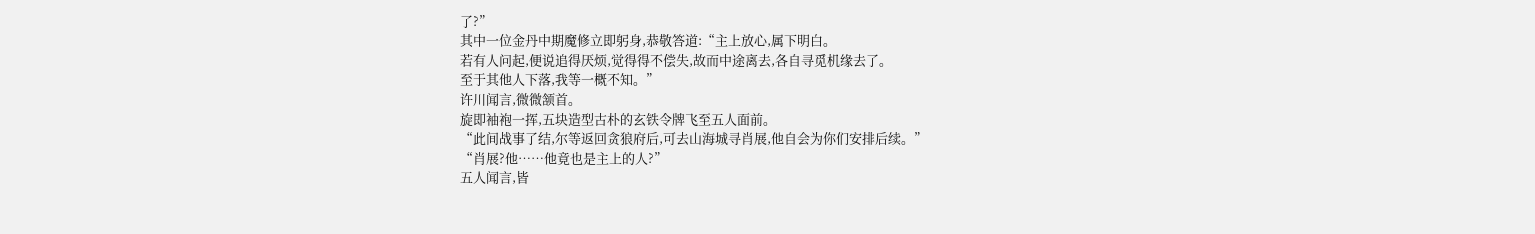了?”
其中一位金丹中期魔修立即躬身,恭敬答道:“主上放心,属下明白。
若有人问起,便说追得厌烦,觉得得不偿失,故而中途离去,各自寻觅机缘去了。
至于其他人下落,我等一概不知。”
许川闻言,微微颔首。
旋即袖袍一挥,五块造型古朴的玄铁令牌飞至五人面前。
“此间战事了结,尔等返回贪狼府后,可去山海城寻肖展,他自会为你们安排后续。”
“肖展?他……他竟也是主上的人?”
五人闻言,皆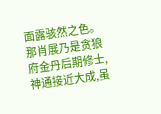面露骇然之色。
那肖展乃是贪狼府金丹后期修士,神通接近大成,虽